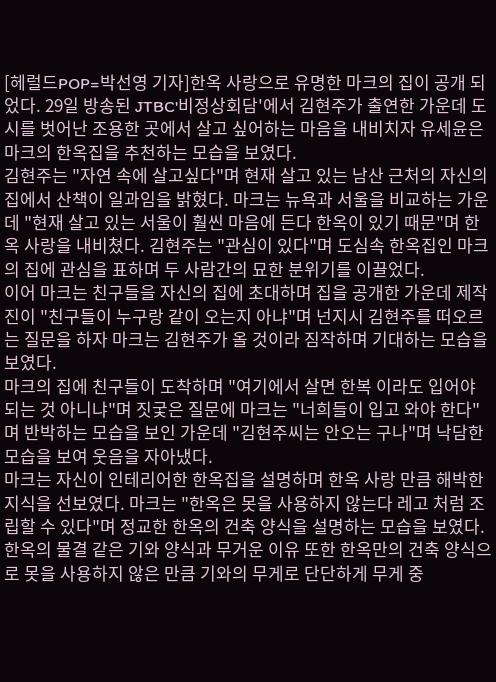[헤럴드POP=박선영 기자]한옥 사랑으로 유명한 마크의 집이 공개 되었다. 29일 방송된 JTBC'비정상회담'에서 김현주가 출연한 가운데 도시를 벗어난 조용한 곳에서 살고 싶어하는 마음을 내비치자 유세윤은 마크의 한옥집을 추천하는 모습을 보였다.
김현주는 "자연 속에 살고싶다"며 현재 살고 있는 남산 근처의 자신의 집에서 산책이 일과임을 밝혔다. 마크는 뉴욕과 서울을 비교하는 가운데 "현재 살고 있는 서울이 훨씬 마음에 든다 한옥이 있기 때문"며 한옥 사랑을 내비쳤다. 김현주는 "관심이 있다"며 도심속 한옥집인 마크의 집에 관심을 표하며 두 사람간의 묘한 분위기를 이끌었다.
이어 마크는 친구들을 자신의 집에 초대하며 집을 공개한 가운데 제작진이 "친구들이 누구랑 같이 오는지 아냐"며 넌지시 김현주를 떠오르는 질문을 하자 마크는 김현주가 올 것이라 짐작하며 기대하는 모습을 보였다.
마크의 집에 친구들이 도착하며 "여기에서 살면 한복 이라도 입어야 되는 것 아니냐"며 짓궃은 질문에 마크는 "너희들이 입고 와야 한다"며 반박하는 모습을 보인 가운데 "김현주씨는 안오는 구나"며 낙담한 모습을 보여 웃음을 자아냈다.
마크는 자신이 인테리어한 한옥집을 설명하며 한옥 사랑 만큼 해박한 지식을 선보였다. 마크는 "한옥은 못을 사용하지 않는다 레고 처럼 조립할 수 있다"며 정교한 한옥의 건축 양식을 설명하는 모습을 보였다.
한옥의 물결 같은 기와 양식과 무거운 이유 또한 한옥만의 건축 양식으로 못을 사용하지 않은 만큼 기와의 무게로 단단하게 무게 중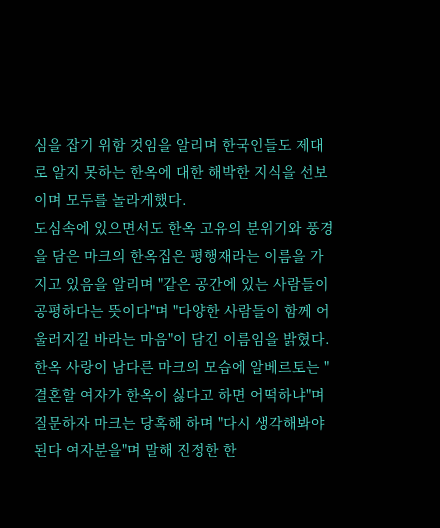심을 잡기 위함 것임을 알리며 한국인들도 제대로 알지 못하는 한옥에 대한 해박한 지식을 선보이며 모두를 놀라게했다.
도심속에 있으면서도 한옥 고유의 분위기와 풍경을 담은 마크의 한옥집은 평행재라는 이름을 가지고 있음을 알리며 "같은 공간에 있는 사람들이 공평하다는 뜻이다"며 "다양한 사람들이 함께 어울러지길 바라는 마음"이 담긴 이름임을 밝혔다.
한옥 사랑이 남다른 마크의 모습에 알베르토는 "결혼할 여자가 한옥이 싫다고 하면 어떡하냐"며 질문하자 마크는 당혹해 하며 "다시 생각해봐야 된다 여자분을"며 말해 진정한 한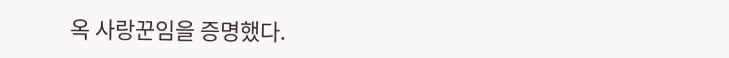옥 사랑꾼임을 증명했다.